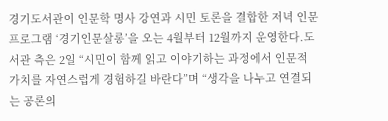경기도서관이 인문학 명사 강연과 시민 토론을 결합한 저녁 인문 프로그램 ‘경기인문살롱’을 오는 4월부터 12월까지 운영한다.도서관 측은 2일 “시민이 함께 읽고 이야기하는 과정에서 인문적 가치를 자연스럽게 경험하길 바란다”며 “생각을 나누고 연결되는 공론의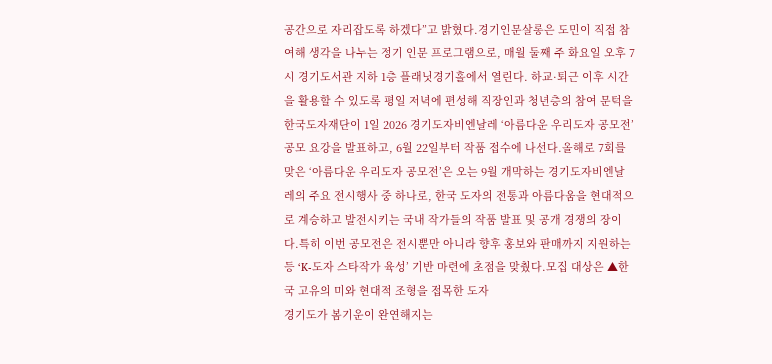공간으로 자리잡도록 하겠다”고 밝혔다.경기인문살롱은 도민이 직접 참여해 생각을 나누는 정기 인문 프로그램으로, 매월 둘째 주 화요일 오후 7시 경기도서관 지하 1층 플래닛경기홀에서 열린다. 하교·퇴근 이후 시간을 활용할 수 있도록 평일 저녁에 편성해 직장인과 청년층의 참여 문턱을
한국도자재단이 1일 2026 경기도자비엔날레 ‘아름다운 우리도자 공모전’ 공모 요강을 발표하고, 6월 22일부터 작품 접수에 나선다.올해로 7회를 맞은 ‘아름다운 우리도자 공모전’은 오는 9월 개막하는 경기도자비엔날레의 주요 전시행사 중 하나로, 한국 도자의 전통과 아름다움을 현대적으로 계승하고 발전시키는 국내 작가들의 작품 발표 및 공개 경쟁의 장이다.특히 이번 공모전은 전시뿐만 아니라 향후 홍보와 판매까지 지원하는 등 ‘K-도자 스타작가 육성’ 기반 마련에 초점을 맞췄다.모집 대상은 ▲한국 고유의 미와 현대적 조형을 접목한 도자
경기도가 봄기운이 완연해지는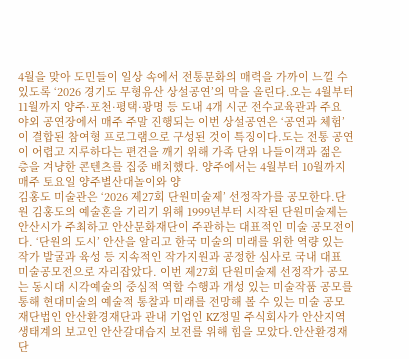4월을 맞아 도민들이 일상 속에서 전통문화의 매력을 가까이 느낄 수 있도록 ‘2026 경기도 무형유산 상설공연’의 막을 올린다.오는 4월부터 11월까지 양주·포천·평택·광명 등 도내 4개 시군 전수교육관과 주요 야외 공연장에서 매주 주말 진행되는 이번 상설공연은 ‘공연과 체험’이 결합된 참여형 프로그램으로 구성된 것이 특징이다.도는 전통 공연이 어렵고 지루하다는 편견을 깨기 위해 가족 단위 나들이객과 젊은 층을 겨냥한 콘텐츠를 집중 배치했다. 양주에서는 4월부터 10월까지 매주 토요일 양주별산대놀이와 양
김홍도 미술관은 ‘2026 제27회 단원미술제’ 선정작가를 공모한다.단원 김홍도의 예술혼을 기리기 위해 1999년부터 시작된 단원미술제는 안산시가 주최하고 안산문화재단이 주관하는 대표적인 미술 공모전이다. ‘단원의 도시’ 안산을 알리고 한국 미술의 미래를 위한 역량 있는 작가 발굴과 육성 등 지속적인 작가지원과 공정한 심사로 국내 대표 미술공모전으로 자리잡았다. 이번 제27회 단원미술제 선정작가 공모는 동시대 시각예술의 중심적 역할 수행과 개성 있는 미술작품 공모를 통해 현대미술의 예술적 통찰과 미래를 전망해 볼 수 있는 미술 공모
재단법인 안산환경재단과 관내 기업인 KZ정밀 주식회사가 안산지역 생태계의 보고인 안산갈대습지 보전를 위해 힘을 모았다.안산환경재단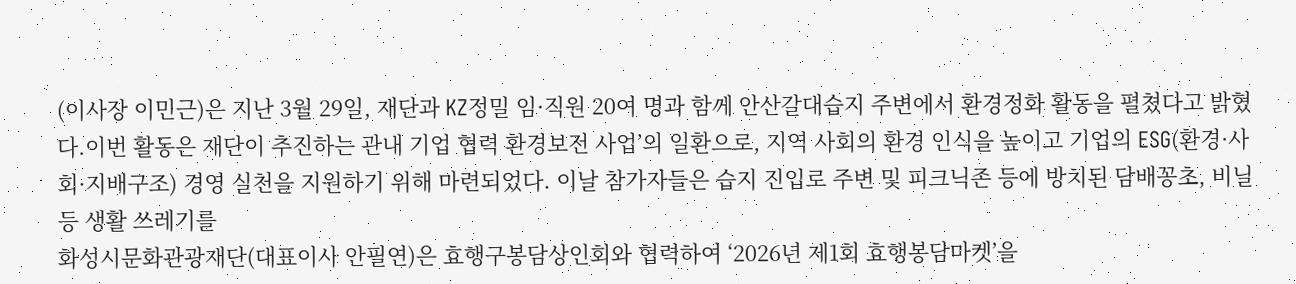(이사장 이민근)은 지난 3월 29일, 재단과 KZ정밀 임·직원 20여 명과 함께 안산갈대습지 주변에서 환경정화 활동을 펼쳤다고 밝혔다.이번 활동은 재단이 추진하는 관내 기업 협력 환경보전 사업’의 일환으로, 지역 사회의 환경 인식을 높이고 기업의 ESG(환경·사회·지배구조) 경영 실천을 지원하기 위해 마련되었다. 이날 참가자들은 습지 진입로 주변 및 피크닉존 등에 방치된 담배꽁초, 비닐 등 생활 쓰레기를
화성시문화관광재단(대표이사 안필연)은 효행구봉담상인회와 협력하여 ‘2026년 제1회 효행봉담마켓’을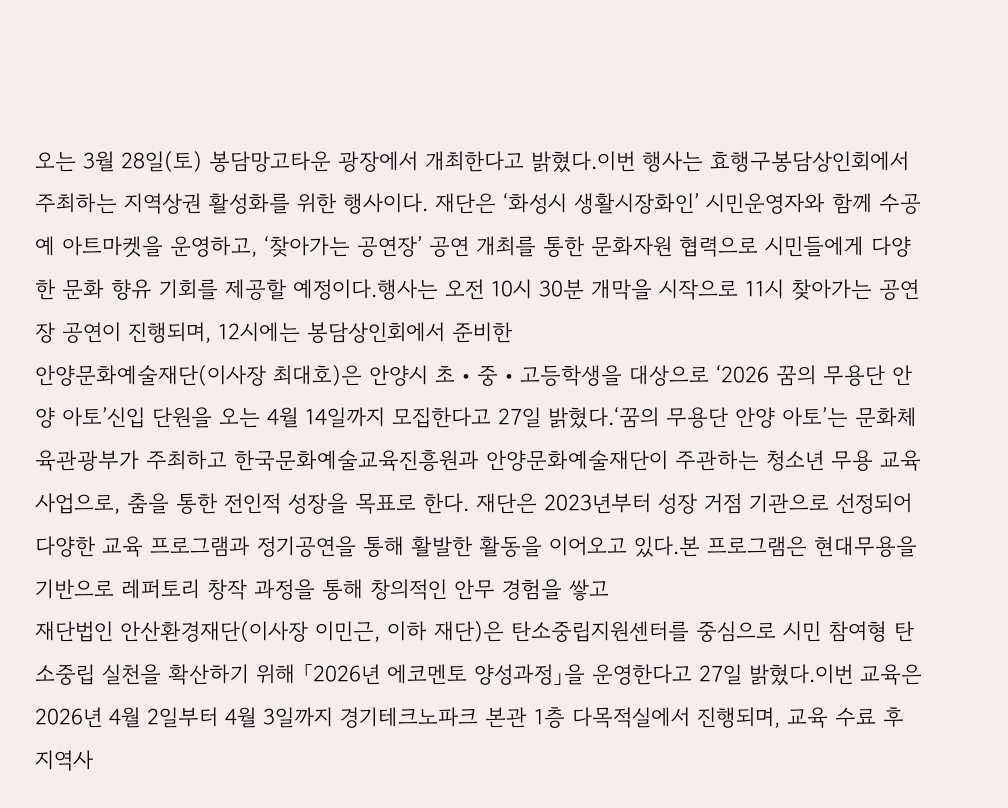오는 3월 28일(토) 봉담망고타운 광장에서 개최한다고 밝혔다.이번 행사는 효행구봉담상인회에서 주최하는 지역상권 활성화를 위한 행사이다. 재단은 ‘화성시 생활시장화인’ 시민운영자와 함께 수공예 아트마켓을 운영하고, ‘찾아가는 공연장’ 공연 개최를 통한 문화자원 협력으로 시민들에게 다양한 문화 향유 기회를 제공할 예정이다.행사는 오전 10시 30분 개막을 시작으로 11시 찾아가는 공연장 공연이 진행되며, 12시에는 봉담상인회에서 준비한
안양문화예술재단(이사장 최대호)은 안양시 초‧중‧고등학생을 대상으로 ‘2026 꿈의 무용단 안양 아토’신입 단원을 오는 4월 14일까지 모집한다고 27일 밝혔다.‘꿈의 무용단 안양 아토’는 문화체육관광부가 주최하고 한국문화예술교육진흥원과 안양문화예술재단이 주관하는 청소년 무용 교육 사업으로, 춤을 통한 전인적 성장을 목표로 한다. 재단은 2023년부터 성장 거점 기관으로 선정되어 다양한 교육 프로그램과 정기공연을 통해 활발한 활동을 이어오고 있다.본 프로그램은 현대무용을 기반으로 레퍼토리 창작 과정을 통해 창의적인 안무 경험을 쌓고
재단법인 안산환경재단(이사장 이민근, 이하 재단)은 탄소중립지원센터를 중심으로 시민 참여형 탄소중립 실천을 확산하기 위해 「2026년 에코멘토 양성과정」을 운영한다고 27일 밝혔다.이번 교육은 2026년 4월 2일부터 4월 3일까지 경기테크노파크 본관 1층 다목적실에서 진행되며, 교육 수료 후 지역사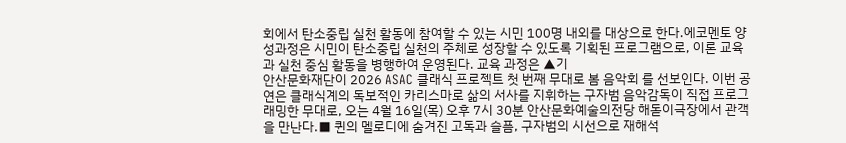회에서 탄소중립 실천 활동에 참여할 수 있는 시민 100명 내외를 대상으로 한다.에코멘토 양성과정은 시민이 탄소중립 실천의 주체로 성장할 수 있도록 기획된 프로그램으로, 이론 교육과 실천 중심 활동을 병행하여 운영된다. 교육 과정은 ▲기
안산문화재단이 2026 ASAC 클래식 프로젝트 첫 번째 무대로 봄 음악회 를 선보인다. 이번 공연은 클래식계의 독보적인 카리스마로 삶의 서사를 지휘하는 구자범 음악감독이 직접 프로그래밍한 무대로, 오는 4월 16일(목) 오후 7시 30분 안산문화예술의전당 해돋이극장에서 관객을 만난다.■ 퀸의 멜로디에 숨겨진 고독과 슬픔, 구자범의 시선으로 재해석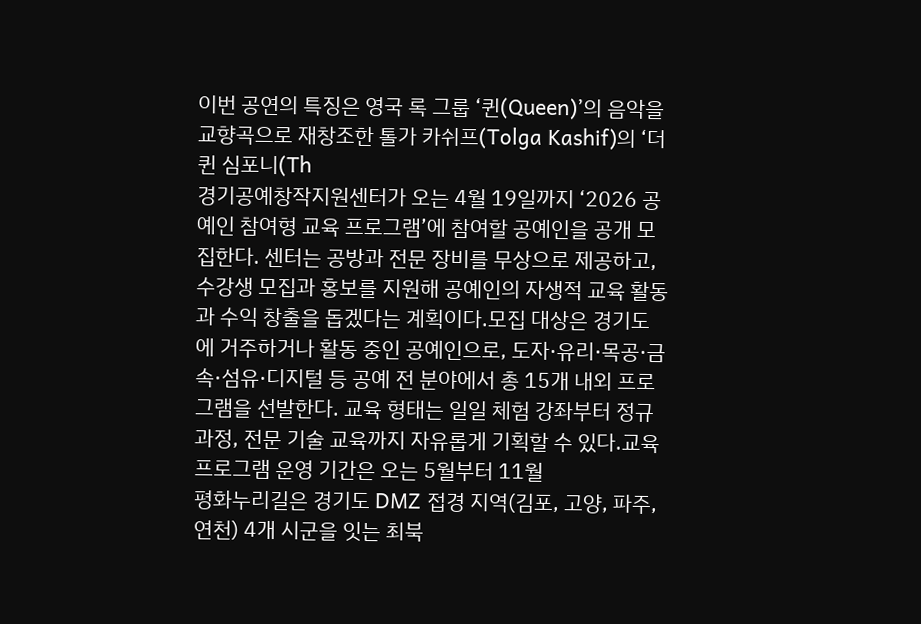이번 공연의 특징은 영국 록 그룹 ‘퀸(Queen)’의 음악을 교향곡으로 재창조한 톨가 카쉬프(Tolga Kashif)의 ‘더 퀸 심포니(Th
경기공예창작지원센터가 오는 4월 19일까지 ‘2026 공예인 참여형 교육 프로그램’에 참여할 공예인을 공개 모집한다. 센터는 공방과 전문 장비를 무상으로 제공하고, 수강생 모집과 홍보를 지원해 공예인의 자생적 교육 활동과 수익 창출을 돕겠다는 계획이다.모집 대상은 경기도에 거주하거나 활동 중인 공예인으로, 도자·유리·목공·금속·섬유·디지털 등 공예 전 분야에서 총 15개 내외 프로그램을 선발한다. 교육 형태는 일일 체험 강좌부터 정규 과정, 전문 기술 교육까지 자유롭게 기획할 수 있다.교육 프로그램 운영 기간은 오는 5월부터 11월
평화누리길은 경기도 DMZ 접경 지역(김포, 고양, 파주, 연천) 4개 시군을 잇는 최북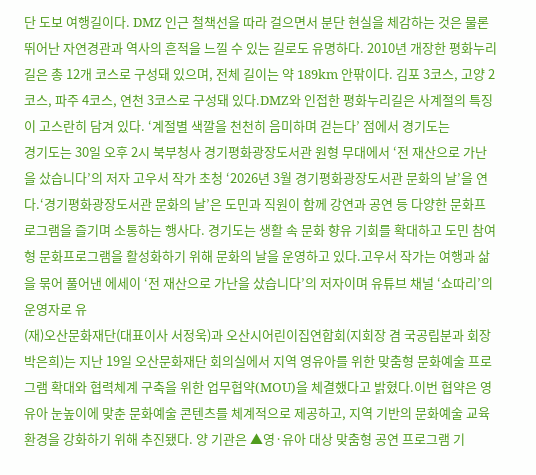단 도보 여행길이다. DMZ 인근 철책선을 따라 걸으면서 분단 현실을 체감하는 것은 물론 뛰어난 자연경관과 역사의 흔적을 느낄 수 있는 길로도 유명하다. 2010년 개장한 평화누리길은 총 12개 코스로 구성돼 있으며, 전체 길이는 약 189km 안팎이다. 김포 3코스, 고양 2코스, 파주 4코스, 연천 3코스로 구성돼 있다.DMZ와 인접한 평화누리길은 사계절의 특징이 고스란히 담겨 있다. ‘계절별 색깔을 천천히 음미하며 걷는다’ 점에서 경기도는
경기도는 30일 오후 2시 북부청사 경기평화광장도서관 원형 무대에서 ‘전 재산으로 가난을 샀습니다’의 저자 고우서 작가 초청 ‘2026년 3월 경기평화광장도서관 문화의 날’을 연다.‘경기평화광장도서관 문화의 날’은 도민과 직원이 함께 강연과 공연 등 다양한 문화프로그램을 즐기며 소통하는 행사다. 경기도는 생활 속 문화 향유 기회를 확대하고 도민 참여형 문화프로그램을 활성화하기 위해 문화의 날을 운영하고 있다.고우서 작가는 여행과 삶을 묶어 풀어낸 에세이 ‘전 재산으로 가난을 샀습니다’의 저자이며 유튜브 채널 ‘쇼따리’의 운영자로 유
(재)오산문화재단(대표이사 서정욱)과 오산시어린이집연합회(지회장 겸 국공립분과 회장 박은희)는 지난 19일 오산문화재단 회의실에서 지역 영유아를 위한 맞춤형 문화예술 프로그램 확대와 협력체계 구축을 위한 업무협약(MOU)을 체결했다고 밝혔다.이번 협약은 영유아 눈높이에 맞춘 문화예술 콘텐츠를 체계적으로 제공하고, 지역 기반의 문화예술 교육 환경을 강화하기 위해 추진됐다. 양 기관은 ▲영·유아 대상 맞춤형 공연 프로그램 기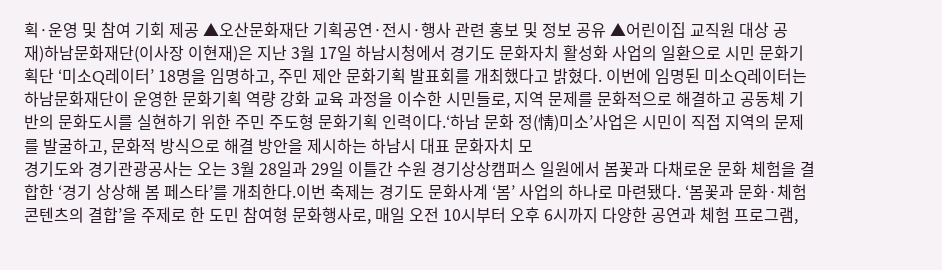획·운영 및 참여 기회 제공 ▲오산문화재단 기획공연·전시·행사 관련 홍보 및 정보 공유 ▲어린이집 교직원 대상 공
재)하남문화재단(이사장 이현재)은 지난 3월 17일 하남시청에서 경기도 문화자치 활성화 사업의 일환으로 시민 문화기획단 ‘미소Q레이터’ 18명을 임명하고, 주민 제안 문화기획 발표회를 개최했다고 밝혔다. 이번에 임명된 미소Q레이터는 하남문화재단이 운영한 문화기획 역량 강화 교육 과정을 이수한 시민들로, 지역 문제를 문화적으로 해결하고 공동체 기반의 문화도시를 실현하기 위한 주민 주도형 문화기획 인력이다.‘하남 문화 정(情)미소’사업은 시민이 직접 지역의 문제를 발굴하고, 문화적 방식으로 해결 방안을 제시하는 하남시 대표 문화자치 모
경기도와 경기관광공사는 오는 3월 28일과 29일 이틀간 수원 경기상상캠퍼스 일원에서 봄꽃과 다채로운 문화 체험을 결합한 ‘경기 상상해 봄 페스타’를 개최한다.이번 축제는 경기도 문화사계 ‘봄’ 사업의 하나로 마련됐다. ‘봄꽃과 문화·체험 콘텐츠의 결합’을 주제로 한 도민 참여형 문화행사로, 매일 오전 10시부터 오후 6시까지 다양한 공연과 체험 프로그램,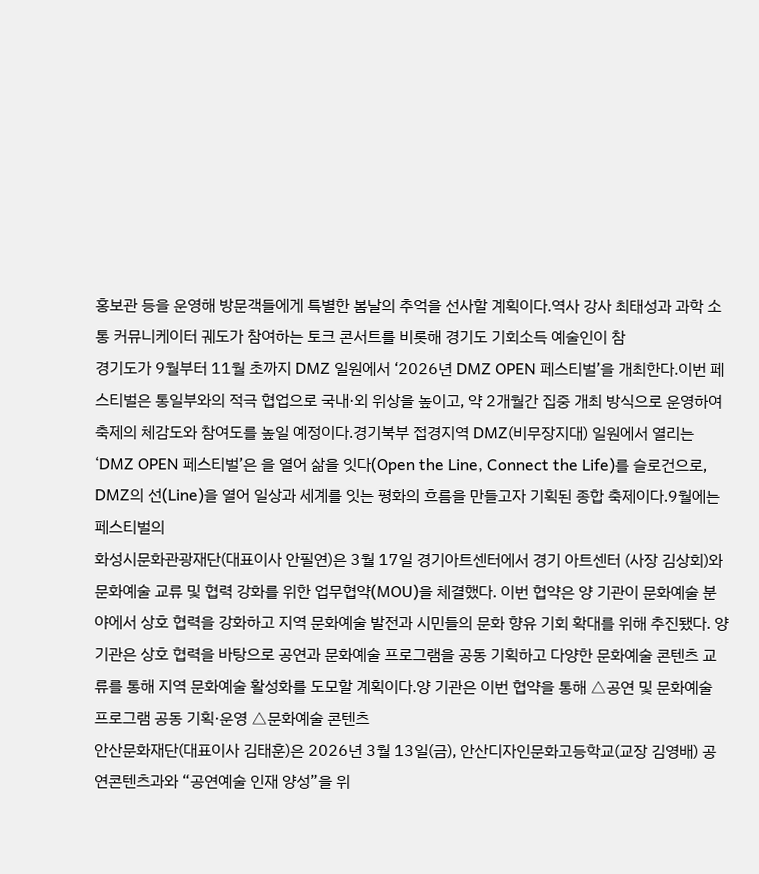홍보관 등을 운영해 방문객들에게 특별한 봄날의 추억을 선사할 계획이다.역사 강사 최태성과 과학 소통 커뮤니케이터 궤도가 참여하는 토크 콘서트를 비롯해 경기도 기회소득 예술인이 참
경기도가 9월부터 11월 초까지 DMZ 일원에서 ‘2026년 DMZ OPEN 페스티벌’을 개최한다.이번 페스티벌은 통일부와의 적극 협업으로 국내·외 위상을 높이고, 약 2개월간 집중 개최 방식으로 운영하여 축제의 체감도와 참여도를 높일 예정이다.경기북부 접경지역 DMZ(비무장지대) 일원에서 열리는 ‘DMZ OPEN 페스티벌’은 을 열어 삶을 잇다(Open the Line, Connect the Life)를 슬로건으로, DMZ의 선(Line)을 열어 일상과 세계를 잇는 평화의 흐름을 만들고자 기획된 종합 축제이다.9월에는 페스티벌의
화성시문화관광재단(대표이사 안필연)은 3월 17일 경기아트센터에서 경기 아트센터 (사장 김상회)와 문화예술 교류 및 협력 강화를 위한 업무협약(MOU)을 체결했다. 이번 협약은 양 기관이 문화예술 분야에서 상호 협력을 강화하고 지역 문화예술 발전과 시민들의 문화 향유 기회 확대를 위해 추진됐다. 양 기관은 상호 협력을 바탕으로 공연과 문화예술 프로그램을 공동 기획하고 다양한 문화예술 콘텐츠 교류를 통해 지역 문화예술 활성화를 도모할 계획이다.양 기관은 이번 협약을 통해 △공연 및 문화예술 프로그램 공동 기획·운영 △문화예술 콘텐츠
안산문화재단(대표이사 김태훈)은 2026년 3월 13일(금), 안산디자인문화고등학교(교장 김영배) 공연콘텐츠과와 “공연예술 인재 양성”을 위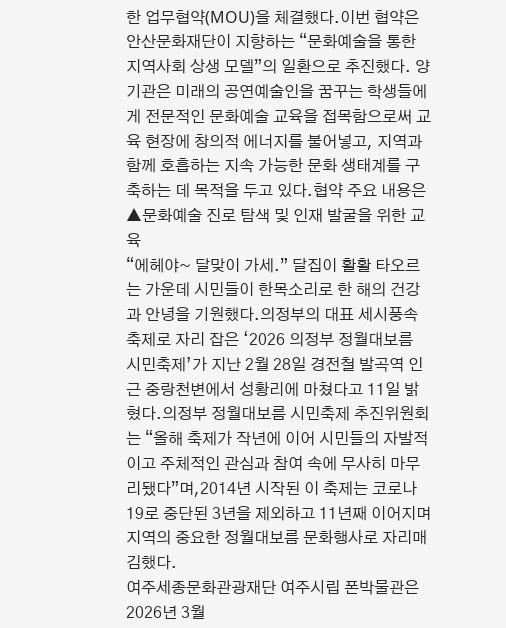한 업무협약(MOU)을 체결했다.이번 협약은 안산문화재단이 지향하는 “문화예술을 통한 지역사회 상생 모델”의 일환으로 추진했다. 양 기관은 미래의 공연예술인을 꿈꾸는 학생들에게 전문적인 문화예술 교육을 접목함으로써 교육 현장에 창의적 에너지를 불어넣고, 지역과 함께 호흡하는 지속 가능한 문화 생태계를 구축하는 데 목적을 두고 있다.협약 주요 내용은 ▲문화예술 진로 탐색 및 인재 발굴을 위한 교육
“에헤야~ 달맞이 가세.” 달집이 활활 타오르는 가운데 시민들이 한목소리로 한 해의 건강과 안녕을 기원했다.의정부의 대표 세시풍속 축제로 자리 잡은 ‘2026 의정부 정월대보름 시민축제’가 지난 2월 28일 경전철 발곡역 인근 중랑천변에서 성황리에 마쳤다고 11일 밝혔다.의정부 정월대보름 시민축제 추진위원회는 “올해 축제가 작년에 이어 시민들의 자발적이고 주체적인 관심과 참여 속에 무사히 마무리됐다”며,2014년 시작된 이 축제는 코로나19로 중단된 3년을 제외하고 11년째 이어지며 지역의 중요한 정월대보름 문화행사로 자리매김했다.
여주세종문화관광재단 여주시립 폰박물관은 2026년 3월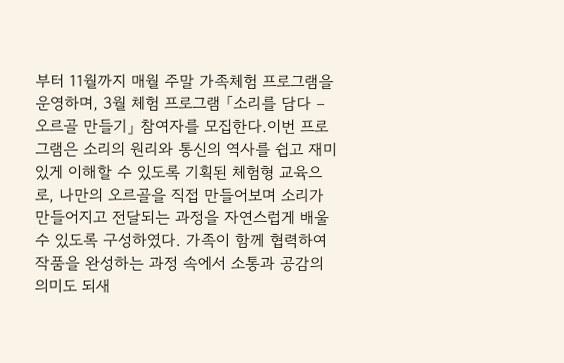부터 11월까지 매월 주말 가족체험 프로그램을 운영하며, 3월 체험 프로그램 「소리를 담다 – 오르골 만들기」 참여자를 모집한다.이번 프로그램은 소리의 원리와 통신의 역사를 쉽고 재미있게 이해할 수 있도록 기획된 체험형 교육으로, 나만의 오르골을 직접 만들어보며 소리가 만들어지고 전달되는 과정을 자연스럽게 배울 수 있도록 구성하였다. 가족이 함께 협력하여 작품을 완성하는 과정 속에서 소통과 공감의 의미도 되새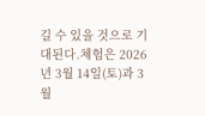길 수 있을 것으로 기대된다.체험은 2026년 3월 14일(토)과 3월